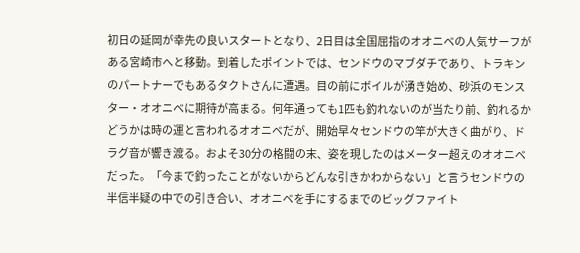初日の延岡が幸先の良いスタートとなり、2日目は全国屈指のオオニベの人気サーフがある宮崎市へと移動。到着したポイントでは、センドウのマブダチであり、トラキンのパートナーでもあるタクトさんに遭遇。目の前にボイルが湧き始め、砂浜のモンスター・オオニベに期待が高まる。何年通っても1匹も釣れないのが当たり前、釣れるかどうかは時の運と言われるオオニベだが、開始早々センドウの竿が大きく曲がり、ドラグ音が響き渡る。およそ30分の格闘の末、姿を現したのはメーター超えのオオニベだった。「今まで釣ったことがないからどんな引きかわからない」と言うセンドウの半信半疑の中での引き合い、オオニベを手にするまでのビッグファイト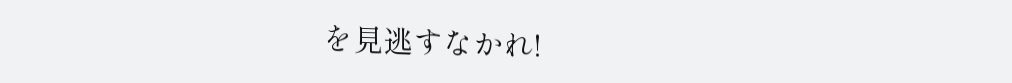を見逃すなかれ!